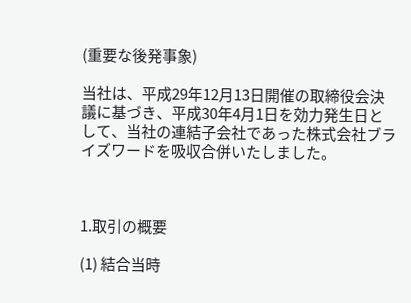(重要な後発事象)

当社は、平成29年12月13日開催の取締役会決議に基づき、平成30年4月1日を効力発生日として、当社の連結子会社であった株式会社ブライズワードを吸収合併いたしました。



1.取引の概要

(1) 結合当時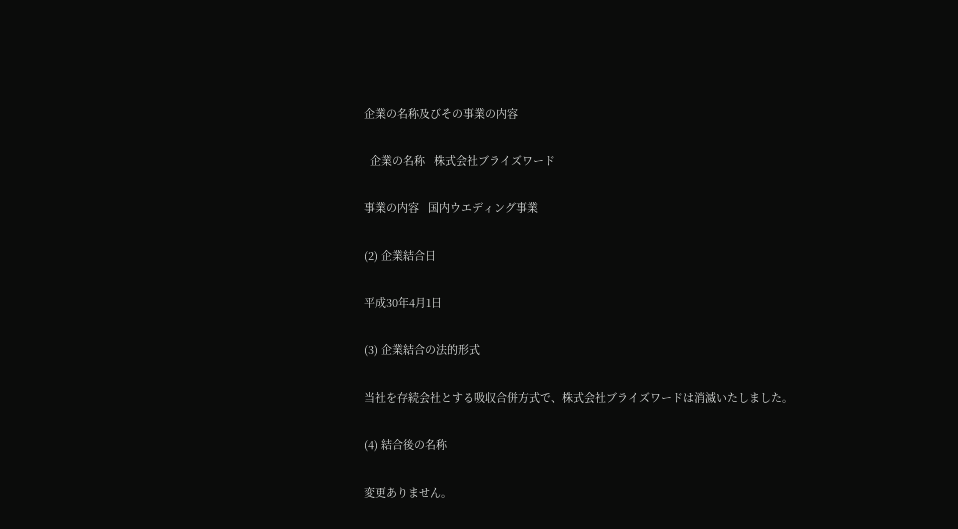企業の名称及びその事業の内容

  企業の名称   株式会社ブライズワード

事業の内容   国内ウエディング事業

(2) 企業結合日

平成30年4月1日

(3) 企業結合の法的形式

当社を存続会社とする吸収合併方式で、株式会社ブライズワードは消滅いたしました。

(4) 結合後の名称

変更ありません。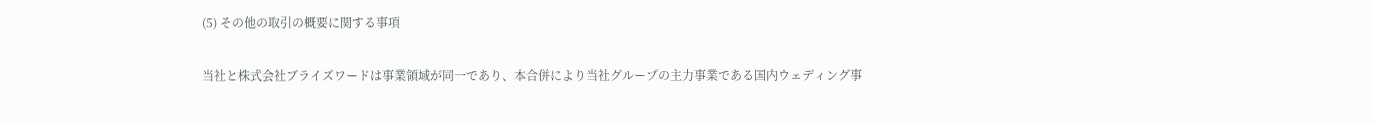(5) その他の取引の概要に関する事項

当社と株式会社ブライズワードは事業領域が同一であり、本合併により当社グループの主力事業である国内ウェディング事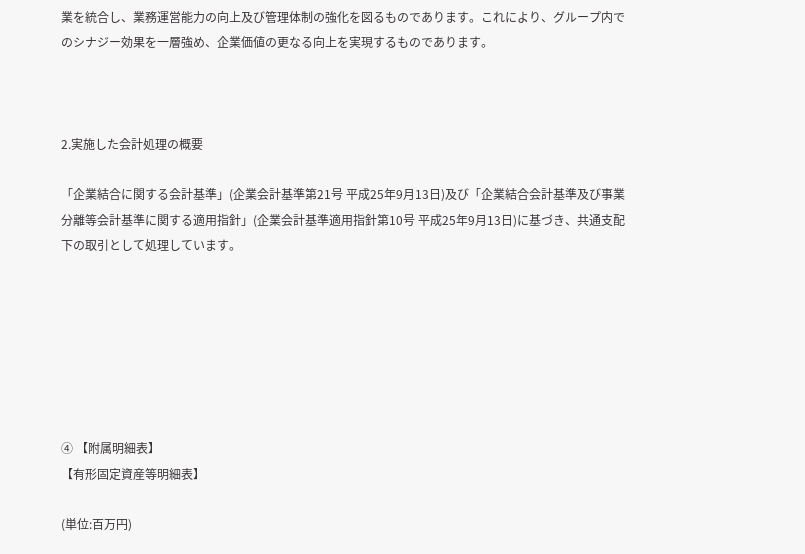業を統合し、業務運営能力の向上及び管理体制の強化を図るものであります。これにより、グループ内でのシナジー効果を一層強め、企業価値の更なる向上を実現するものであります。



2.実施した会計処理の概要

「企業結合に関する会計基準」(企業会計基準第21号 平成25年9月13日)及び「企業結合会計基準及び事業分離等会計基準に関する適用指針」(企業会計基準適用指針第10号 平成25年9月13日)に基づき、共通支配下の取引として処理しています。







④ 【附属明細表】
【有形固定資産等明細表】

(単位:百万円)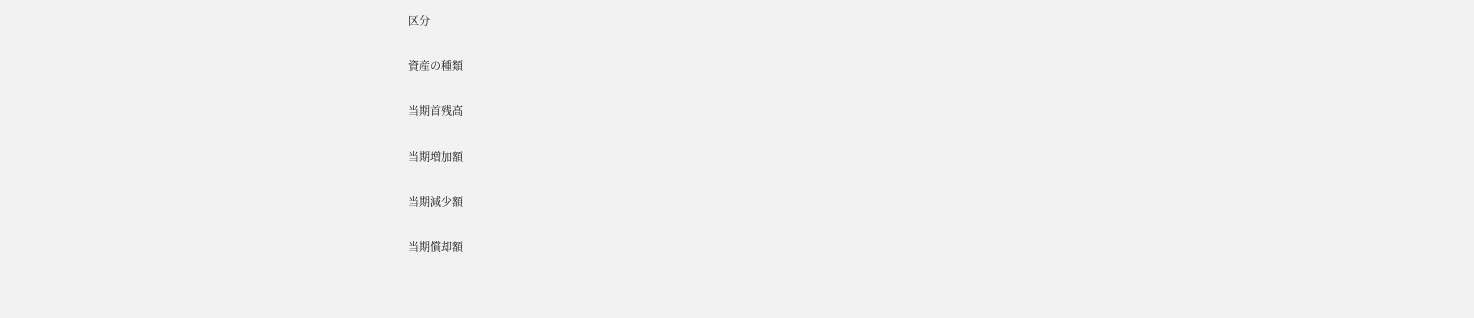区分

資産の種類

当期首残高

当期増加額

当期減少額

当期償却額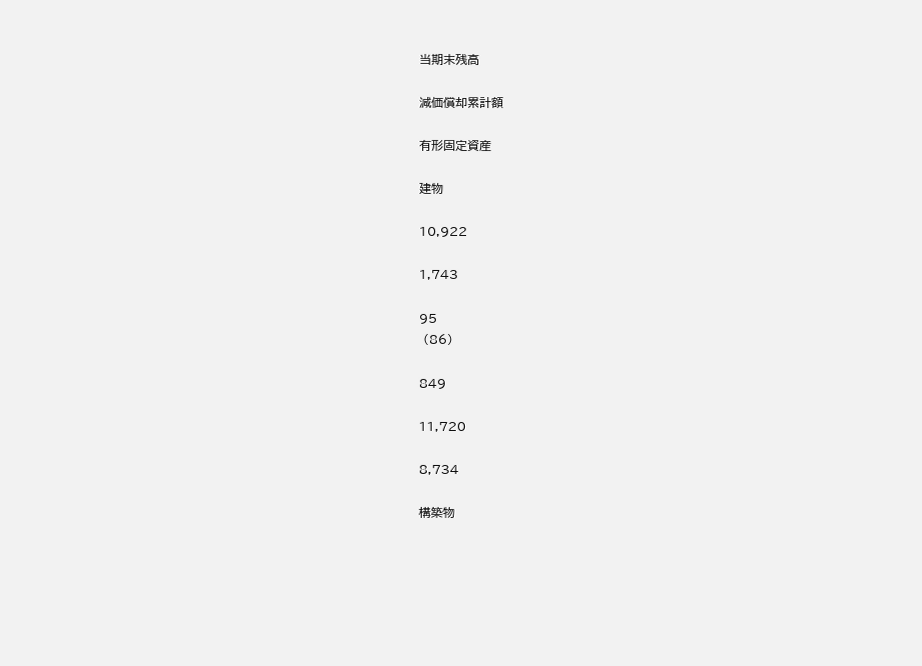当期末残高

減価償却累計額

有形固定資産

建物

10,922

1,743

95
 (86)

849

11,720

8,734

構築物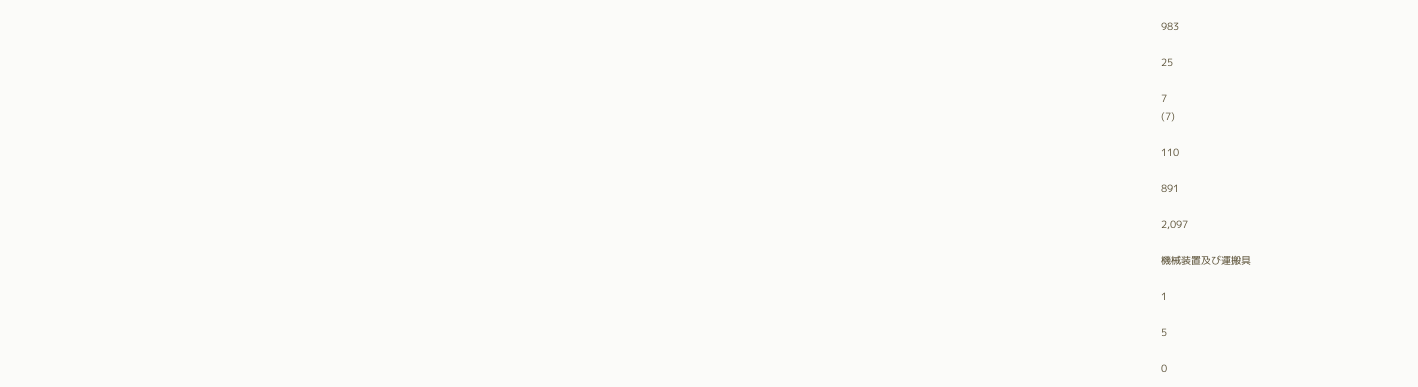983

25

7
(7)

110

891

2,097

機械装置及び運搬具

1

5

0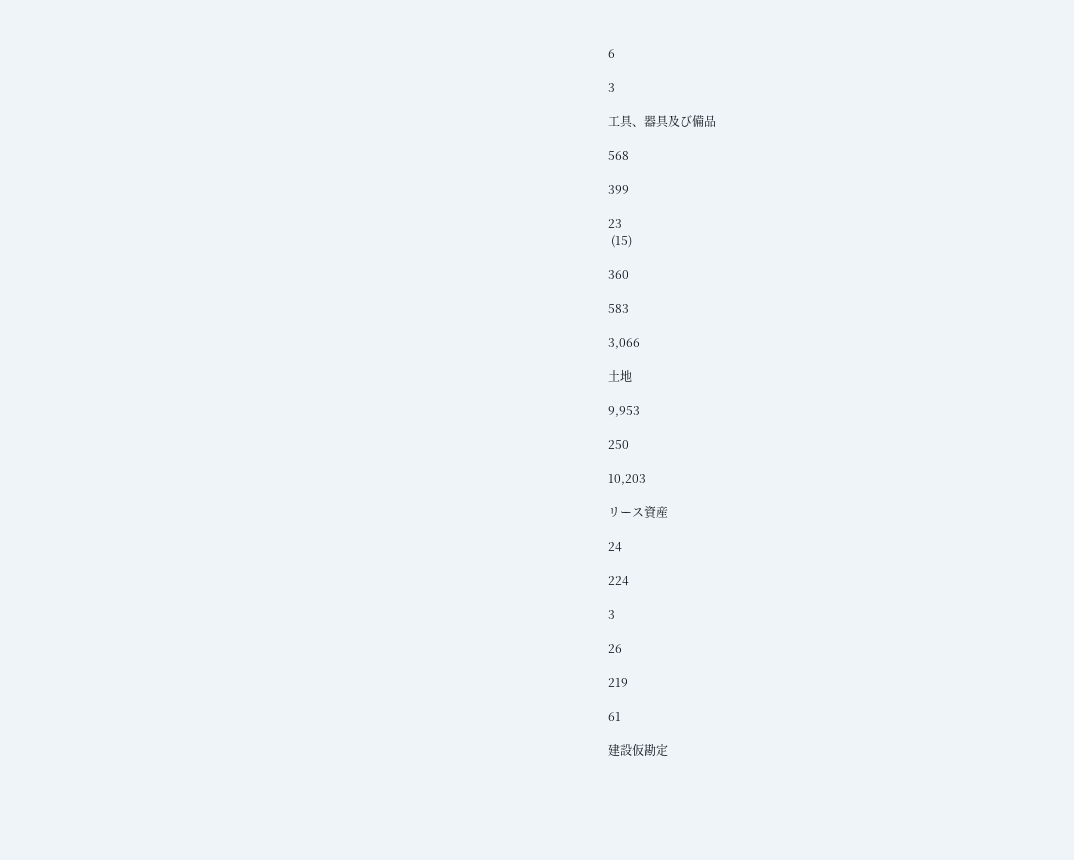6

3

工具、器具及び備品

568

399

23
 (15)

360

583

3,066

土地

9,953

250

10,203

リース資産

24

224

3

26

219

61

建設仮勘定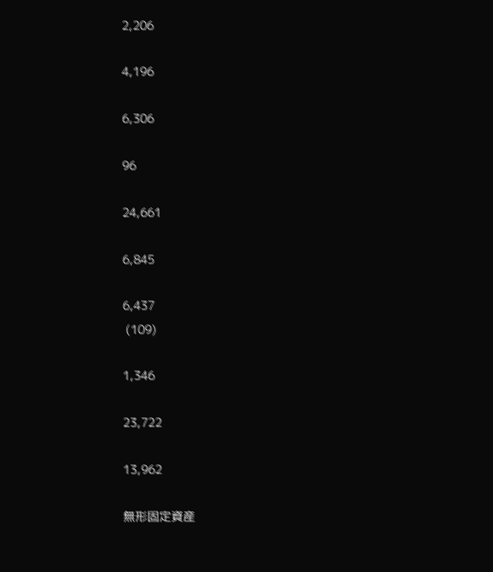2,206

4,196

6,306

96

24,661

6,845

6,437
 (109)

1,346

23,722

13,962

無形固定資産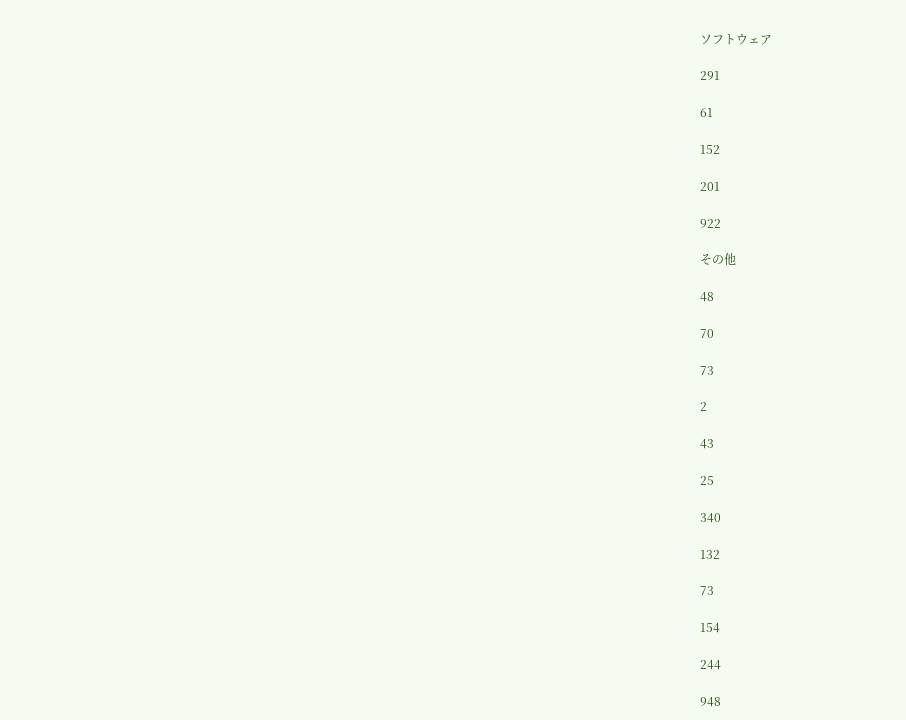ソフトウェア

291

61

152

201

922

その他

48

70

73

2

43

25

340

132

73

154

244

948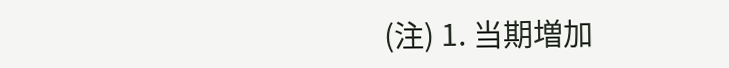(注) 1. 当期増加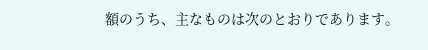額のうち、主なものは次のとおりであります。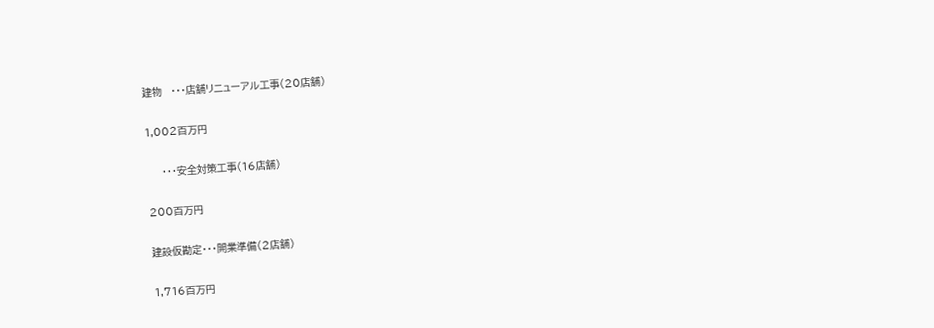建物   ・・・店舗リニューアル工事(20店舗)

1,002百万円

     ・・・安全対策工事(16店舗)

200百万円

建設仮勘定・・・開業準備(2店舗)

1,716百万円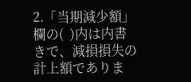2.「当期減少額」欄の(  )内は内書きで、減損損失の計上額でありま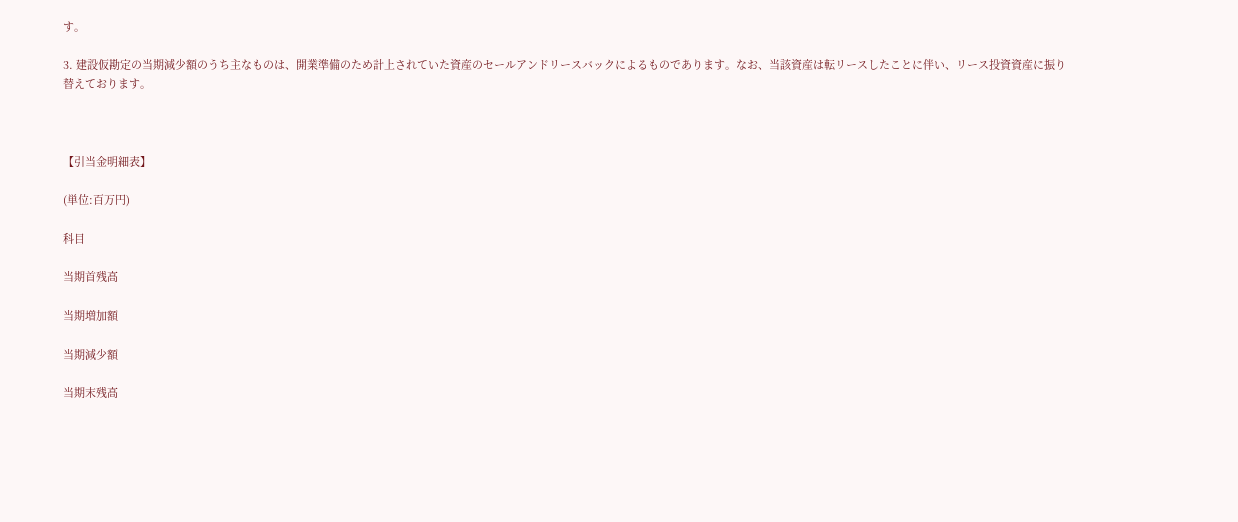す。

3. 建設仮勘定の当期減少額のうち主なものは、開業準備のため計上されていた資産のセールアンドリースバックによるものであります。なお、当該資産は転リースしたことに伴い、リース投資資産に振り替えております。



【引当金明細表】

(単位:百万円)

科目

当期首残高

当期増加額

当期減少額

当期末残高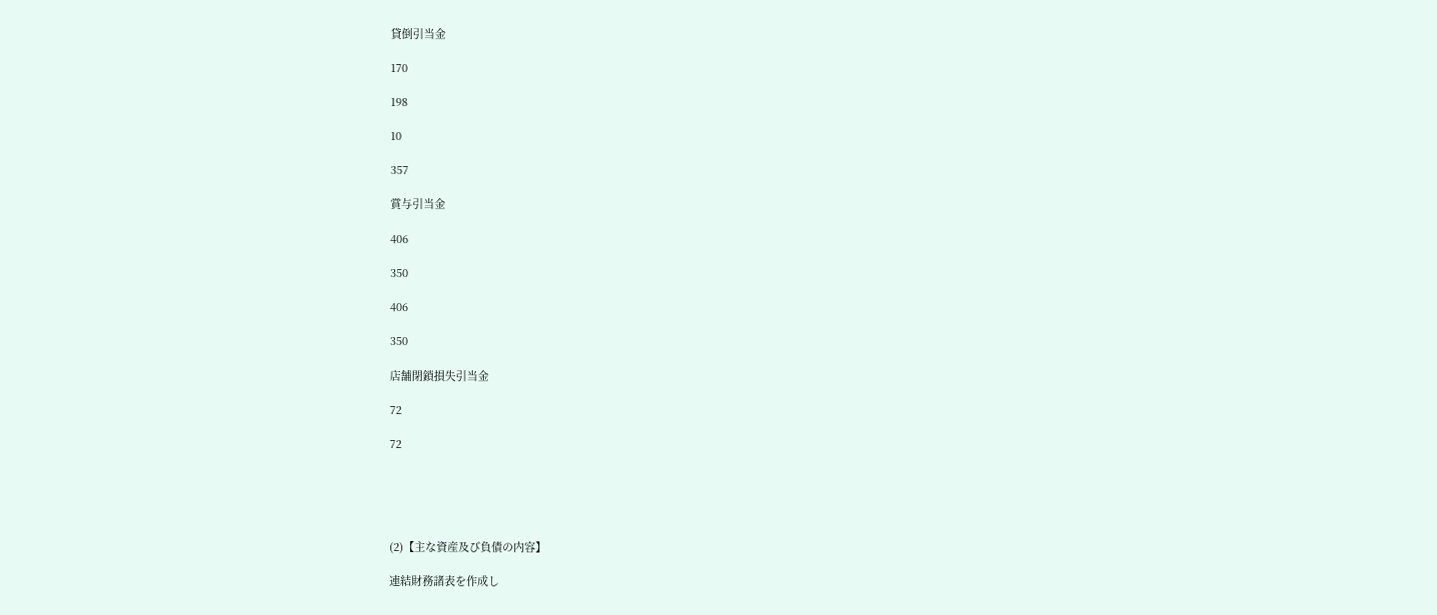貸倒引当金

170

198

10

357

賞与引当金

406

350

406

350

店舗閉鎖損失引当金

72

72





(2)【主な資産及び負債の内容】

連結財務諸表を作成し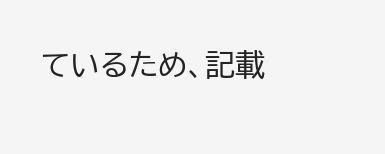ているため、記載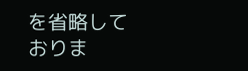を省略しておりま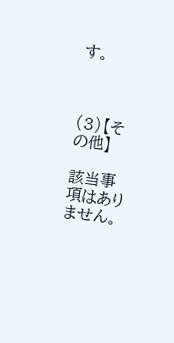す。



(3)【その他】

該当事項はありません。